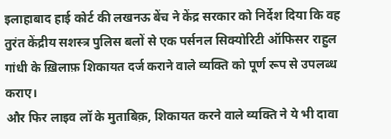इलाहाबाद हाई कोर्ट की लखनऊ बेंच ने केंद्र सरकार को निर्देश दिया कि वह तुरंत केंद्रीय सशस्त्र पुलिस बलों से एक पर्सनल सिक्योरिटी ऑफिसर राहुल गांधी के ख़िलाफ़ शिकायत दर्ज कराने वाले व्यक्ति को पूर्ण रूप से उपलब्ध कराए।
और फिर लाइव लॉ के मुताबिक़, शिकायत करने वाले व्यक्ति ने ये भी दावा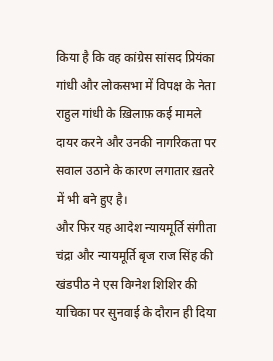किया है कि वह कांग्रेस सांसद प्रियंका गांधी और लोकसभा में विपक्ष के नेता राहुल गांधी के ख़िलाफ़ कई मामले दायर करने और उनकी नागरिकता पर सवाल उठाने के कारण लगातार ख़तरे में भी बने हुए है।
और फिर यह आदेश न्यायमूर्ति संगीता चंद्रा और न्यायमूर्ति बृज राज सिंह की खंडपीठ ने एस विग्नेश शिशिर की याचिका पर सुनवाई के दौरान ही दिया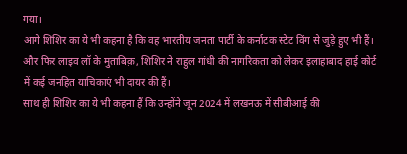गया।
आगे शिशिर का ये भी कहना है कि वह भारतीय जनता पार्टी के कर्नाटक स्टेट विंग से जुड़े हुए भी हैं।
और फिर लाइव लॉ के मुताबिक़, शिशिर ने राहुल गांधी की नागरिकता को लेकर इलाहाबाद हाई कोर्ट में कई जनहित याचिकाएं भी दायर की हैं।
साथ ही शिशिर का ये भी कहना हैं कि उन्होंने जून 2024 में लखनऊ में सीबीआई की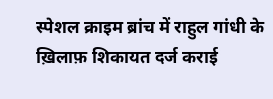स्पेशल क्राइम ब्रांच में राहुल गांधी के ख़िलाफ़ शिकायत दर्ज कराई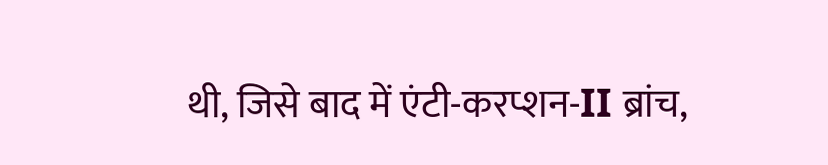थी, जिसे बाद में एंटी-करप्शन-II ब्रांच,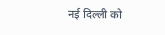नई दिल्ली को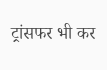ट्रांसफर भी कर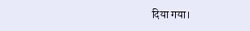दिया गया।